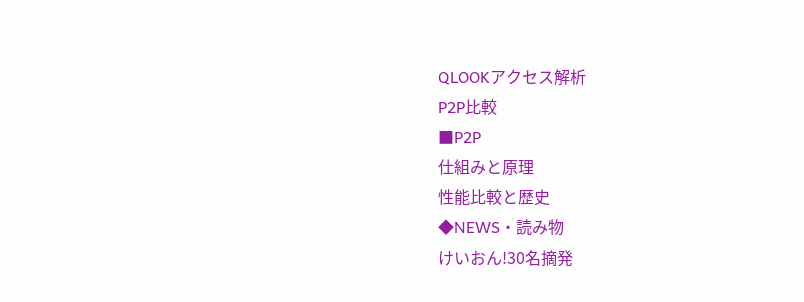QLOOKアクセス解析
P2P比較
■P2P
仕組みと原理
性能比較と歴史
◆NEWS・読み物
けいおん!30名摘発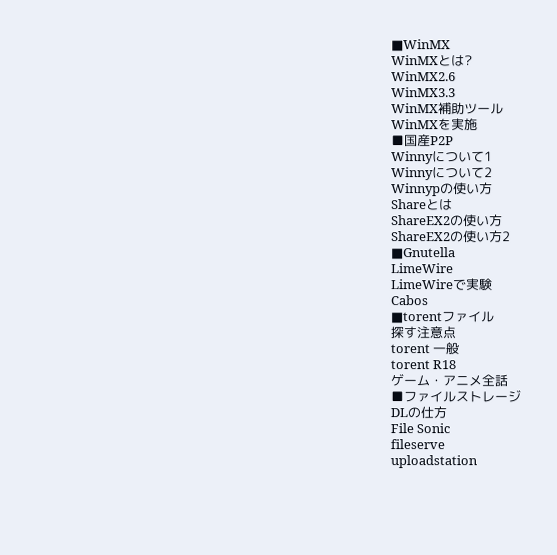■WinMX
WinMXとは?
WinMX2.6
WinMX3.3
WinMX補助ツール
WinMXを実施
■国産P2P
Winnyについて1
Winnyについて2
Winnypの使い方
Shareとは
ShareEX2の使い方
ShareEX2の使い方2
■Gnutella
LimeWire
LimeWireで実験
Cabos
■torentファイル
探す注意点
torent 一般
torent R18
ゲーム・アニメ全話
■ファイルストレージ
DLの仕方
File Sonic
fileserve
uploadstation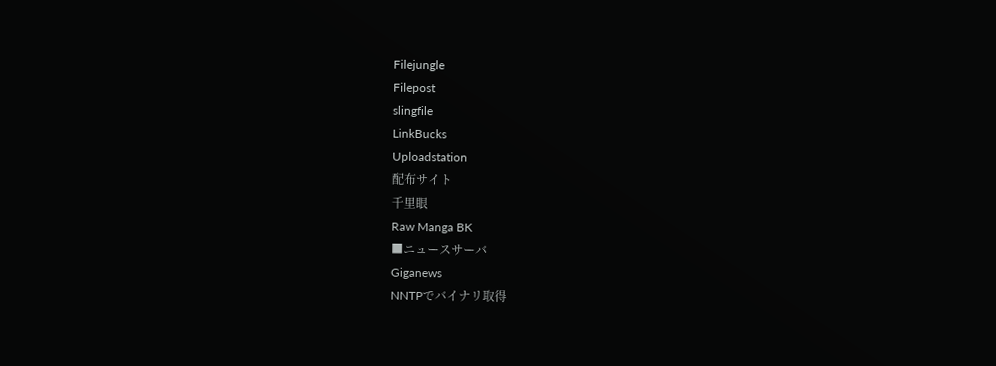Filejungle
Filepost
slingfile
LinkBucks
Uploadstation
配布サイト
千里眼
Raw Manga BK
■ニュースサーバ
Giganews
NNTPでバイナリ取得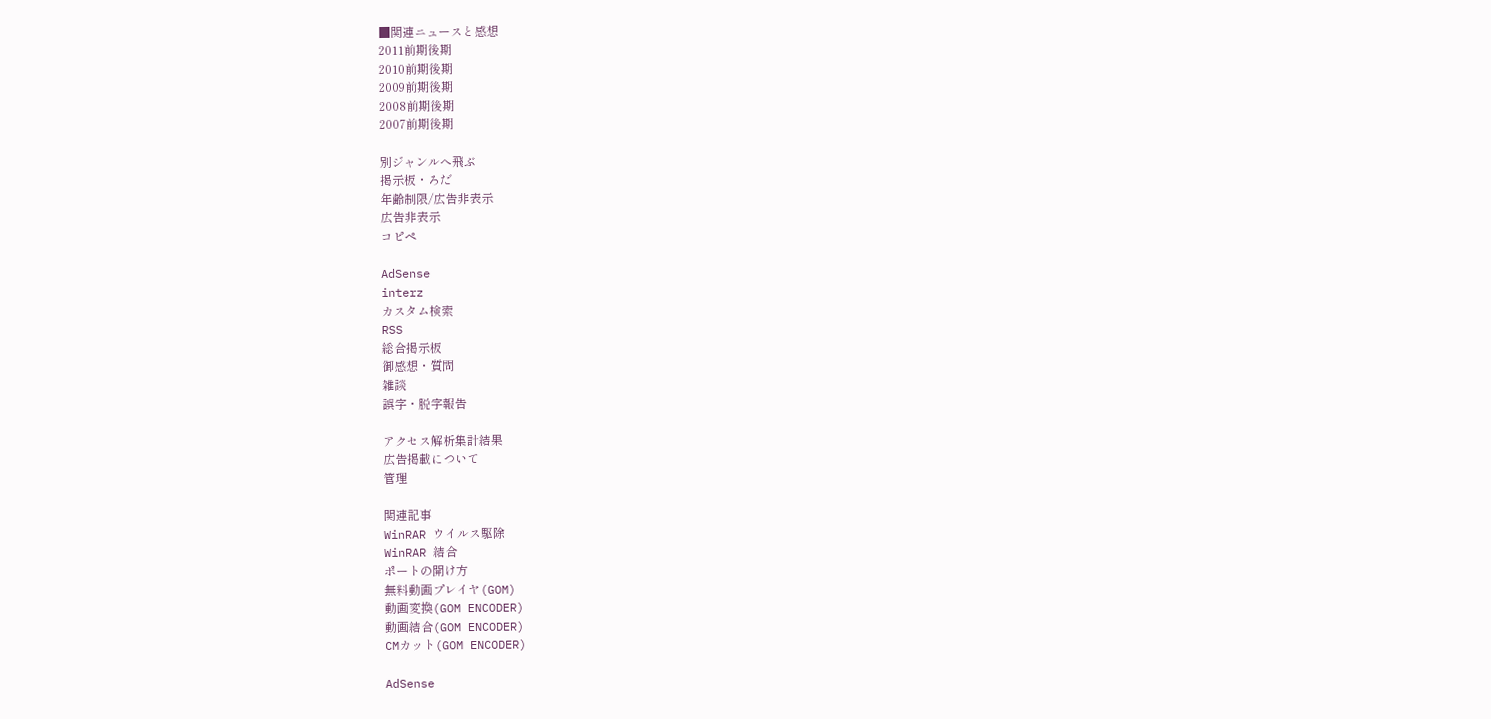■関連ニュースと感想
2011前期後期
2010前期後期
2009前期後期
2008前期後期
2007前期後期

別ジャンルへ飛ぶ
掲示板・ろだ
年齢制限/広告非表示
広告非表示
コピペ

AdSense
interz
カスタム検索
RSS
総合掲示板
御感想・質問
雑談
誤字・脱字報告

アクセス解析集計結果
広告掲載について
管理

関連記事
WinRAR ウイルス駆除
WinRAR 結合
ポートの開け方
無料動画プレイヤ(GOM)
動画変換(GOM ENCODER)
動画結合(GOM ENCODER)
CMカット(GOM ENCODER)

AdSense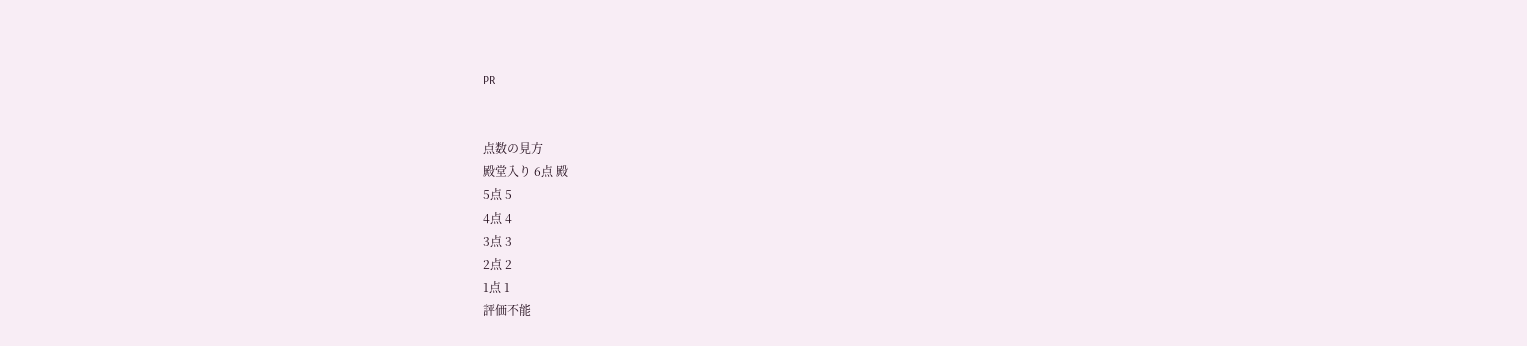PR


点数の見方
殿堂入り 6点 殿
5点 5
4点 4
3点 3
2点 2
1点 1
評価不能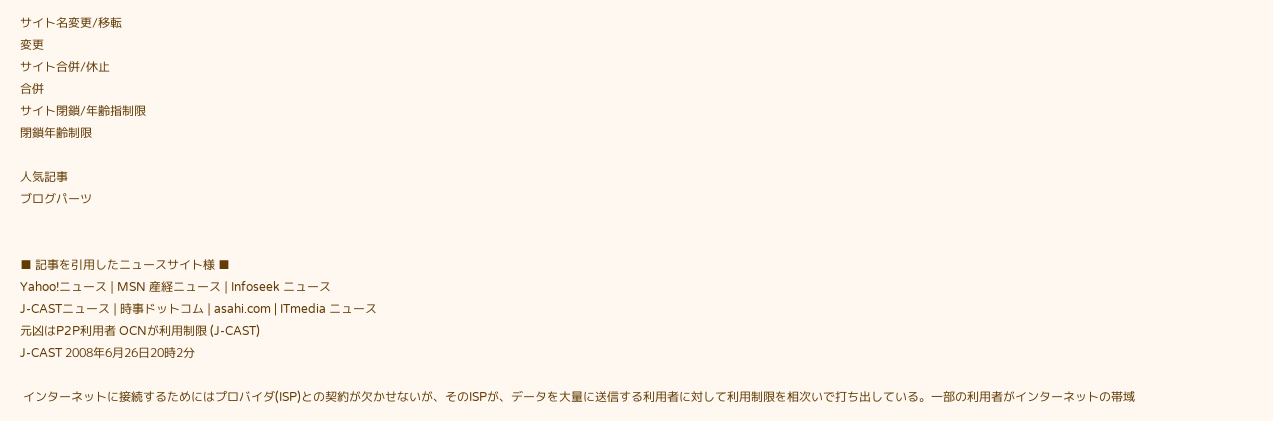サイト名変更/移転
変更
サイト合併/休止
合併
サイト閉鎖/年齢指制限
閉鎖年齢制限

人気記事
ブログパーツ


■ 記事を引用したニュースサイト様 ■
Yahoo!ニュース | MSN 産経ニュース | Infoseek ニュース
J-CASTニュース | 時事ドットコム | asahi.com | ITmedia ニュース
元凶はP2P利用者 OCNが利用制限 (J-CAST)
J-CAST 2008年6月26日20時2分

 インターネットに接続するためにはプロバイダ(ISP)との契約が欠かせないが、そのISPが、データを大量に送信する利用者に対して利用制限を相次いで打ち出している。一部の利用者がインターネットの帯域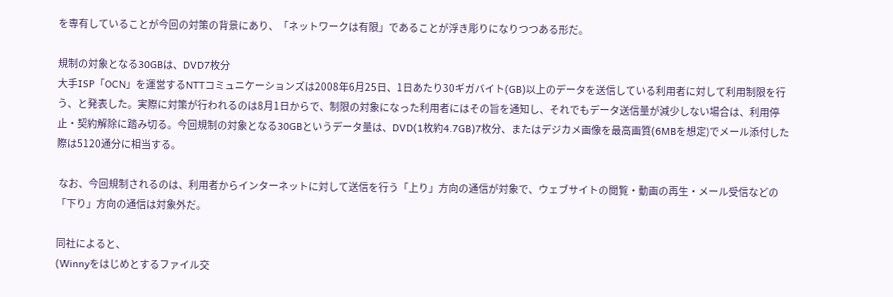を専有していることが今回の対策の背景にあり、「ネットワークは有限」であることが浮き彫りになりつつある形だ。

規制の対象となる30GBは、DVD7枚分
大手ISP「OCN」を運営するNTTコミュニケーションズは2008年6月25日、1日あたり30ギガバイト(GB)以上のデータを送信している利用者に対して利用制限を行う、と発表した。実際に対策が行われるのは8月1日からで、制限の対象になった利用者にはその旨を通知し、それでもデータ送信量が減少しない場合は、利用停止・契約解除に踏み切る。今回規制の対象となる30GBというデータ量は、DVD(1枚約4.7GB)7枚分、またはデジカメ画像を最高画質(6MBを想定)でメール添付した際は5120通分に相当する。

 なお、今回規制されるのは、利用者からインターネットに対して送信を行う「上り」方向の通信が対象で、ウェブサイトの閲覧・動画の再生・メール受信などの「下り」方向の通信は対象外だ。

同社によると、
(Winnyをはじめとするファイル交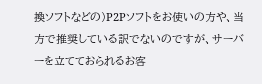換ソフトなどの)P2Pソフトをお使いの方や、当方で推奨している訳でないのですが、サーバーを立てておられるお客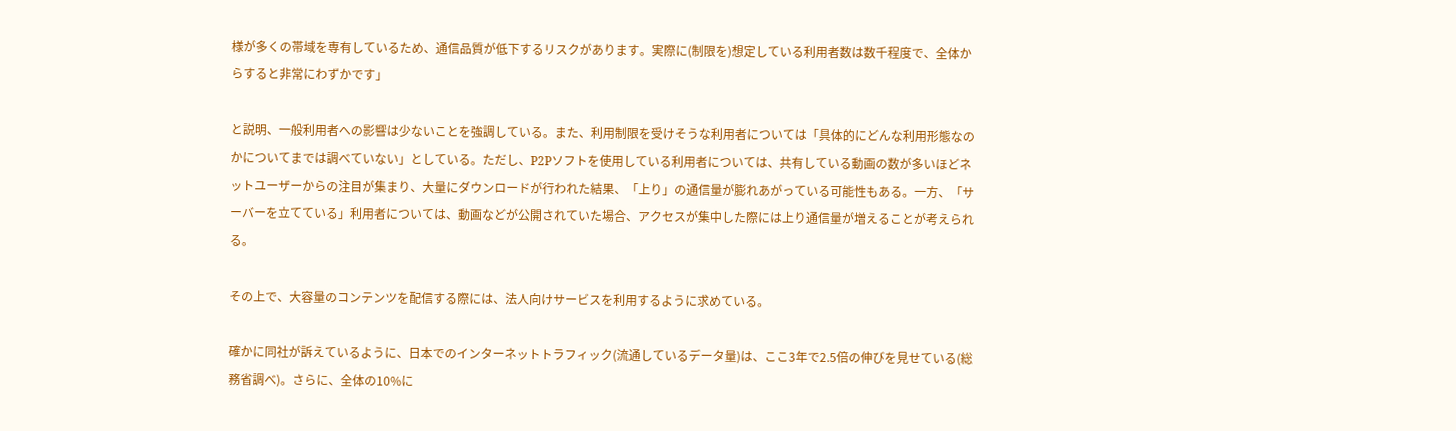様が多くの帯域を専有しているため、通信品質が低下するリスクがあります。実際に(制限を)想定している利用者数は数千程度で、全体からすると非常にわずかです」

と説明、一般利用者への影響は少ないことを強調している。また、利用制限を受けそうな利用者については「具体的にどんな利用形態なのかについてまでは調べていない」としている。ただし、P2Pソフトを使用している利用者については、共有している動画の数が多いほどネットユーザーからの注目が集まり、大量にダウンロードが行われた結果、「上り」の通信量が膨れあがっている可能性もある。一方、「サーバーを立てている」利用者については、動画などが公開されていた場合、アクセスが集中した際には上り通信量が増えることが考えられる。

その上で、大容量のコンテンツを配信する際には、法人向けサービスを利用するように求めている。

確かに同社が訴えているように、日本でのインターネットトラフィック(流通しているデータ量)は、ここ3年で2.5倍の伸びを見せている(総務省調べ)。さらに、全体の10%に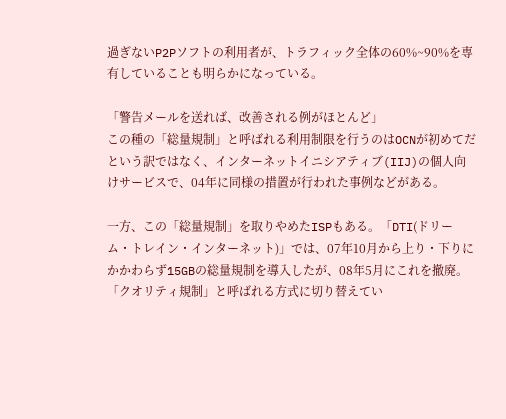過ぎないP2Pソフトの利用者が、トラフィック全体の60%~90%を専有していることも明らかになっている。

「警告メールを送れば、改善される例がほとんど」
この種の「総量規制」と呼ばれる利用制限を行うのはOCNが初めてだという訳ではなく、インターネットイニシアティブ(IIJ)の個人向けサービスで、04年に同様の措置が行われた事例などがある。

一方、この「総量規制」を取りやめたISPもある。「DTI(ドリーム・トレイン・インターネット)」では、07年10月から上り・下りにかかわらず15GBの総量規制を導入したが、08年5月にこれを撤廃。「クオリティ規制」と呼ばれる方式に切り替えてい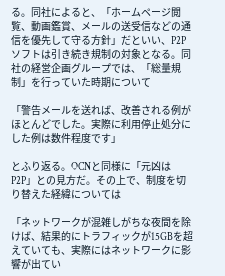る。同社によると、「ホームページ閲覧、動画鑑賞、メールの送受信などの通信を優先して守る方針」だといい、P2Pソフトは引き続き規制の対象となる。同社の経営企画グループでは、「総量規制」を行っていた時期について

「警告メールを送れば、改善される例がほとんどでした。実際に利用停止処分にした例は数件程度です」

とふり返る。OCNと同様に「元凶はP2P」との見方だ。その上で、制度を切り替えた経緯については

「ネットワークが混雑しがちな夜間を除けば、結果的にトラフィックが15GBを超えていても、実際にはネットワークに影響が出てい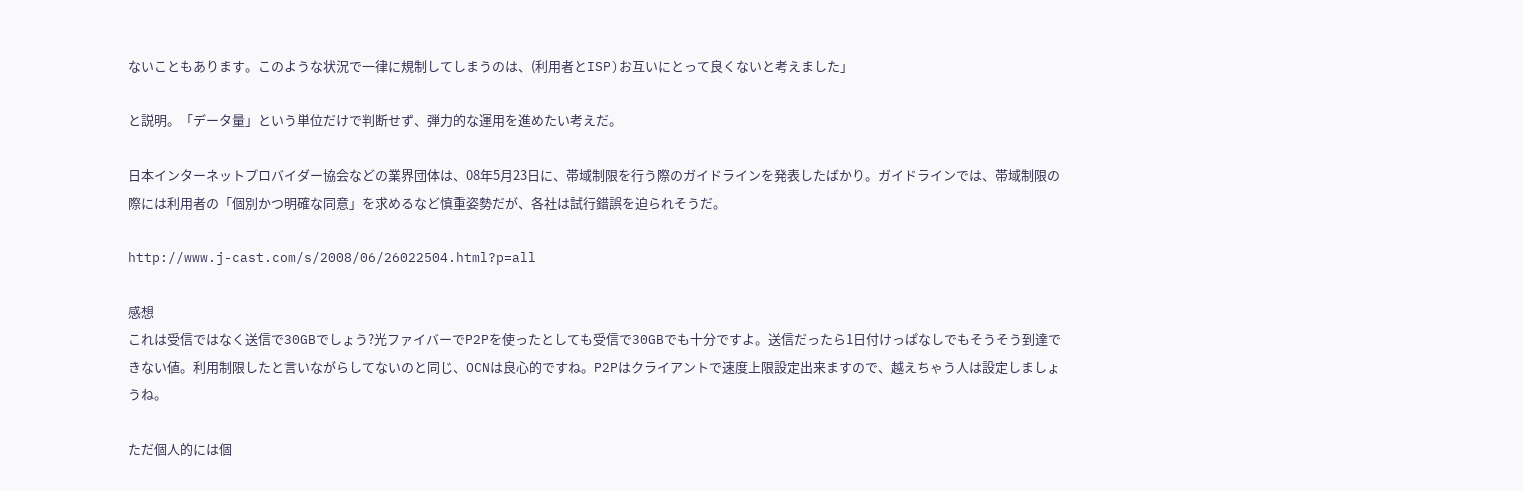ないこともあります。このような状況で一律に規制してしまうのは、(利用者とISP)お互いにとって良くないと考えました」

と説明。「データ量」という単位だけで判断せず、弾力的な運用を進めたい考えだ。

日本インターネットプロバイダー協会などの業界団体は、08年5月23日に、帯域制限を行う際のガイドラインを発表したばかり。ガイドラインでは、帯域制限の際には利用者の「個別かつ明確な同意」を求めるなど慎重姿勢だが、各社は試行錯誤を迫られそうだ。

http://www.j-cast.com/s/2008/06/26022504.html?p=all

感想
これは受信ではなく送信で30GBでしょう?光ファイバーでP2Pを使ったとしても受信で30GBでも十分ですよ。送信だったら1日付けっぱなしでもそうそう到達できない値。利用制限したと言いながらしてないのと同じ、OCNは良心的ですね。P2Pはクライアントで速度上限設定出来ますので、越えちゃう人は設定しましょうね。

ただ個人的には個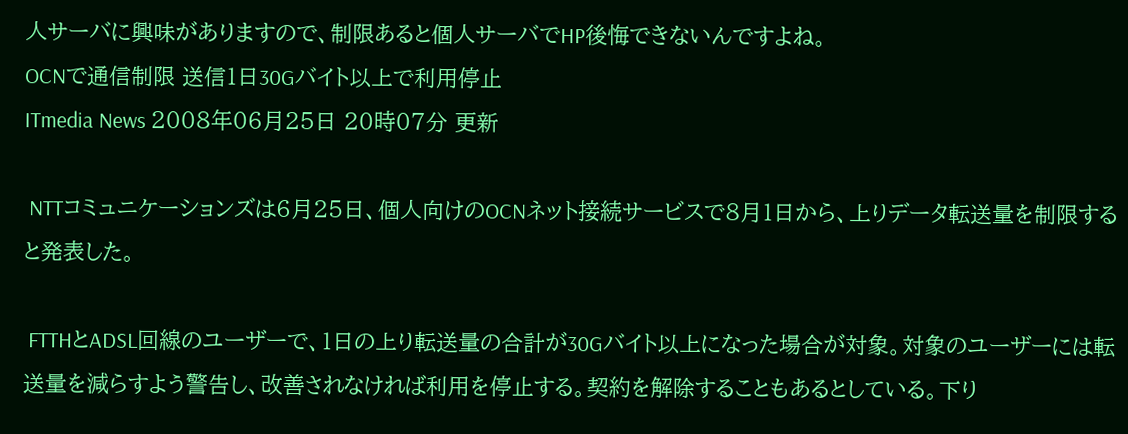人サーバに興味がありますので、制限あると個人サーバでHP後悔できないんですよね。
OCNで通信制限 送信1日30Gバイト以上で利用停止
ITmedia News 2008年06月25日 20時07分 更新

 NTTコミュニケーションズは6月25日、個人向けのOCNネット接続サービスで8月1日から、上りデータ転送量を制限すると発表した。

 FTTHとADSL回線のユーザーで、1日の上り転送量の合計が30Gバイト以上になった場合が対象。対象のユーザーには転送量を減らすよう警告し、改善されなければ利用を停止する。契約を解除することもあるとしている。下り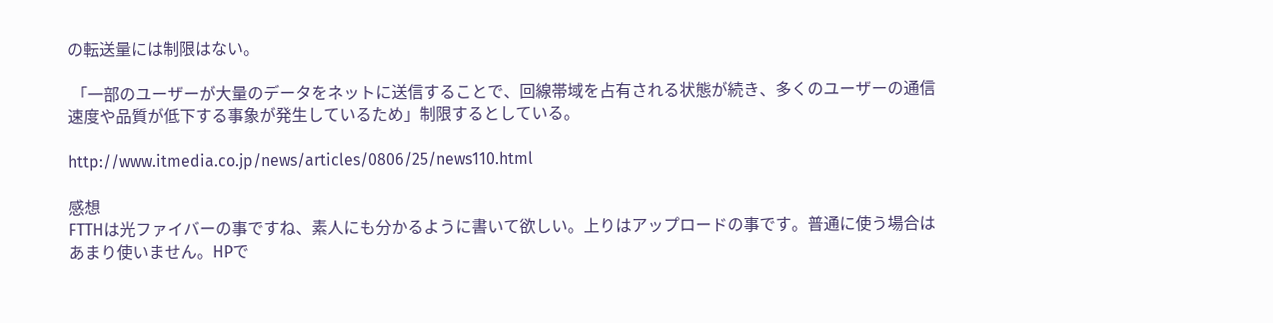の転送量には制限はない。

 「一部のユーザーが大量のデータをネットに送信することで、回線帯域を占有される状態が続き、多くのユーザーの通信速度や品質が低下する事象が発生しているため」制限するとしている。

http://www.itmedia.co.jp/news/articles/0806/25/news110.html

感想
FTTHは光ファイバーの事ですね、素人にも分かるように書いて欲しい。上りはアップロードの事です。普通に使う場合はあまり使いません。HPで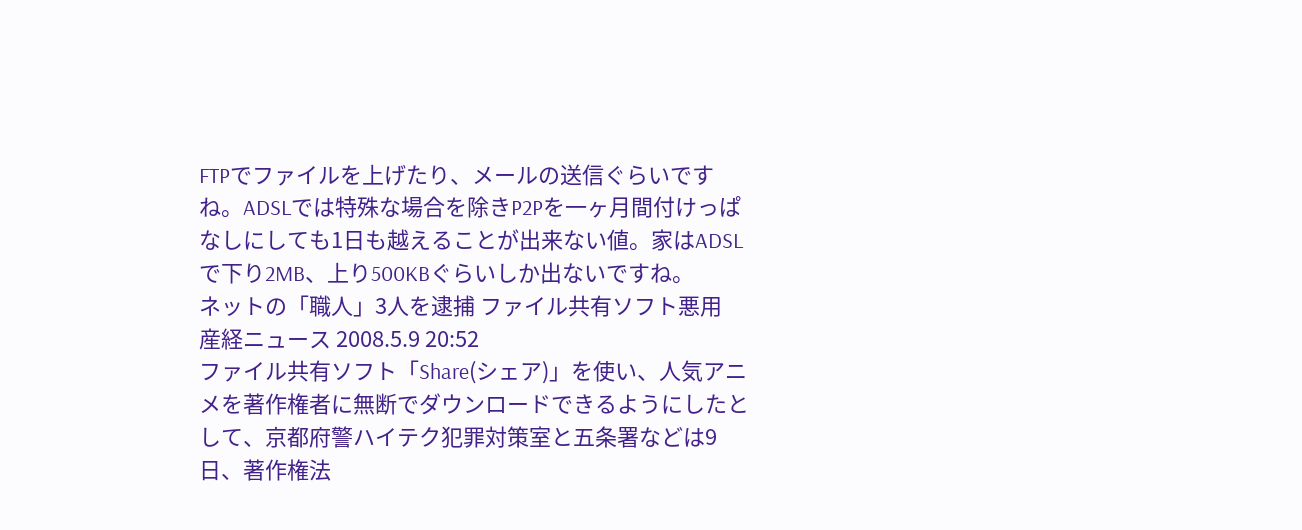FTPでファイルを上げたり、メールの送信ぐらいですね。ADSLでは特殊な場合を除きP2Pを一ヶ月間付けっぱなしにしても1日も越えることが出来ない値。家はADSLで下り2MB、上り500KBぐらいしか出ないですね。
ネットの「職人」3人を逮捕 ファイル共有ソフト悪用
産経ニュース 2008.5.9 20:52
ファイル共有ソフト「Share(シェア)」を使い、人気アニメを著作権者に無断でダウンロードできるようにしたとして、京都府警ハイテク犯罪対策室と五条署などは9日、著作権法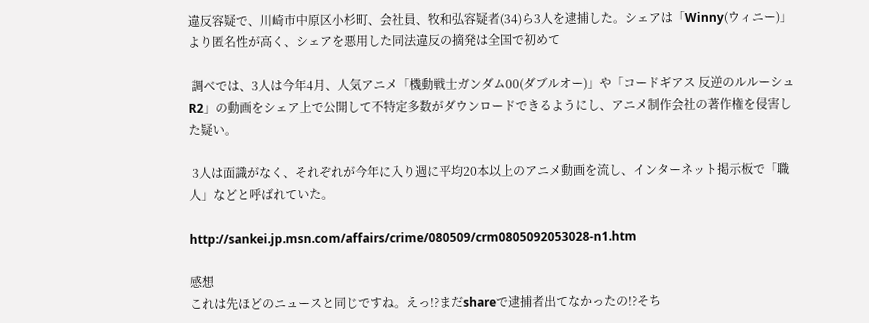違反容疑で、川崎市中原区小杉町、会社員、牧和弘容疑者(34)ら3人を逮捕した。シェアは「Winny(ウィニー)」より匿名性が高く、シェアを悪用した同法違反の摘発は全国で初めて

 調べでは、3人は今年4月、人気アニメ「機動戦士ガンダム00(ダブルオー)」や「コードギアス 反逆のルルーシュ R2」の動画をシェア上で公開して不特定多数がダウンロードできるようにし、アニメ制作会社の著作権を侵害した疑い。

 3人は面識がなく、それぞれが今年に入り週に平均20本以上のアニメ動画を流し、インターネット掲示板で「職人」などと呼ばれていた。

http://sankei.jp.msn.com/affairs/crime/080509/crm0805092053028-n1.htm

感想
これは先ほどのニュースと同じですね。えっ!?まだshareで逮捕者出てなかったの!?そち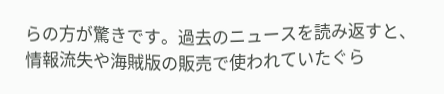らの方が驚きです。過去のニュースを読み返すと、情報流失や海賊版の販売で使われていたぐら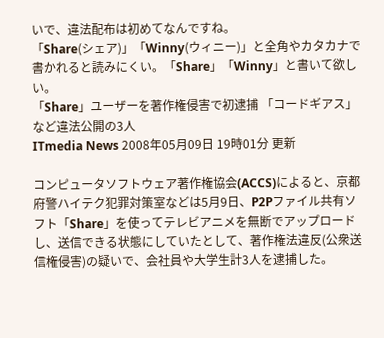いで、違法配布は初めてなんですね。
「Share(シェア)」「Winny(ウィニー)」と全角やカタカナで書かれると読みにくい。「Share」「Winny」と書いて欲しい。
「Share」ユーザーを著作権侵害で初逮捕 「コードギアス」など違法公開の3人
ITmedia News 2008年05月09日 19時01分 更新

コンピュータソフトウェア著作権協会(ACCS)によると、京都府警ハイテク犯罪対策室などは5月9日、P2Pファイル共有ソフト「Share」を使ってテレビアニメを無断でアップロードし、送信できる状態にしていたとして、著作権法違反(公衆送信権侵害)の疑いで、会社員や大学生計3人を逮捕した。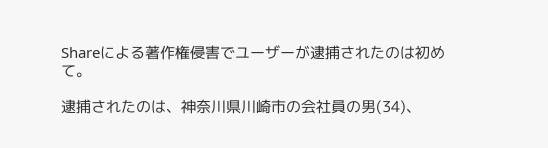Shareによる著作権侵害でユーザーが逮捕されたのは初めて。

逮捕されたのは、神奈川県川崎市の会社員の男(34)、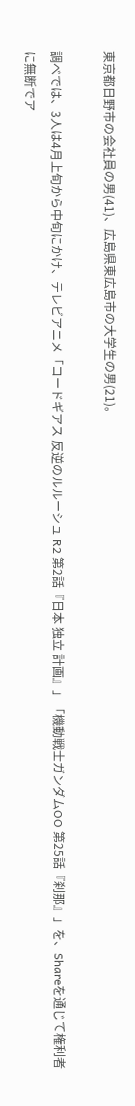東京都日野市の会社員の男(41)、広島県東広島市の大学生の男(21)。

調べでは、3人は4月上旬から中旬にかけ、テレビアニメ「コードギアス 反逆のルルーシュ R2 第2話『日本 独立 計画』」「機動戦士ガンダムOO 第25話『刹那』」を、Shareを通じて権利者に無断でア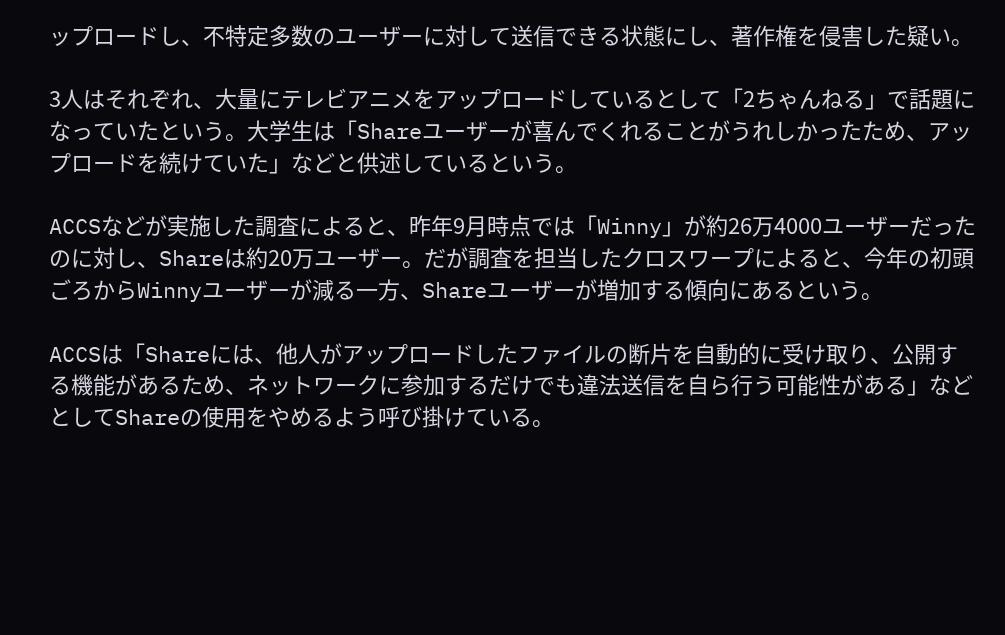ップロードし、不特定多数のユーザーに対して送信できる状態にし、著作権を侵害した疑い。

3人はそれぞれ、大量にテレビアニメをアップロードしているとして「2ちゃんねる」で話題になっていたという。大学生は「Shareユーザーが喜んでくれることがうれしかったため、アップロードを続けていた」などと供述しているという。

ACCSなどが実施した調査によると、昨年9月時点では「Winny」が約26万4000ユーザーだったのに対し、Shareは約20万ユーザー。だが調査を担当したクロスワープによると、今年の初頭ごろからWinnyユーザーが減る一方、Shareユーザーが増加する傾向にあるという。

ACCSは「Shareには、他人がアップロードしたファイルの断片を自動的に受け取り、公開する機能があるため、ネットワークに参加するだけでも違法送信を自ら行う可能性がある」などとしてShareの使用をやめるよう呼び掛けている。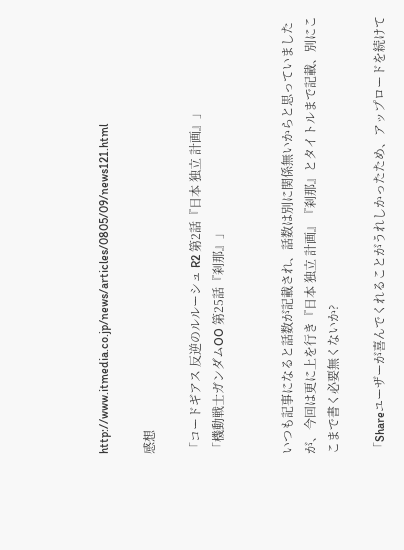http://www.itmedia.co.jp/news/articles/0805/09/news121.html

感想

「コードギアス 反逆のルルーシュ R2 第2話『日本 独立 計画』」
「機動戦士ガンダムOO 第25話『刹那』」


いつも記事になると話数が記載され、話数は別に関係無いからと思っていましたが、今回は更に上を行き『日本 独立 計画』『刹那』とタイトルまで記載、別にここまで書く必要無くないか?

「Shareユーザーが喜んでくれることがうれしかったため、アップロードを続けて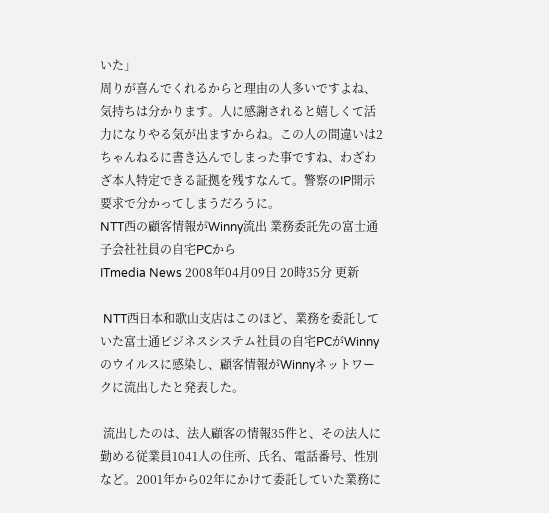いた」
周りが喜んでくれるからと理由の人多いですよね、気持ちは分かります。人に感謝されると嬉しくて活力になりやる気が出ますからね。この人の間違いは2ちゃんねるに書き込んでしまった事ですね、わざわざ本人特定できる証拠を残すなんて。警察のIP開示要求で分かってしまうだろうに。
NTT西の顧客情報がWinny流出 業務委託先の富士通子会社社員の自宅PCから
ITmedia News 2008年04月09日 20時35分 更新

 NTT西日本和歌山支店はこのほど、業務を委託していた富士通ビジネスシステム社員の自宅PCがWinnyのウイルスに感染し、顧客情報がWinnyネットワークに流出したと発表した。

 流出したのは、法人顧客の情報35件と、その法人に勤める従業員1041人の住所、氏名、電話番号、性別など。2001年から02年にかけて委託していた業務に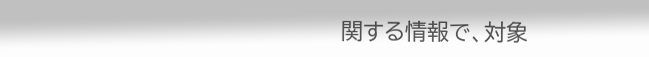関する情報で、対象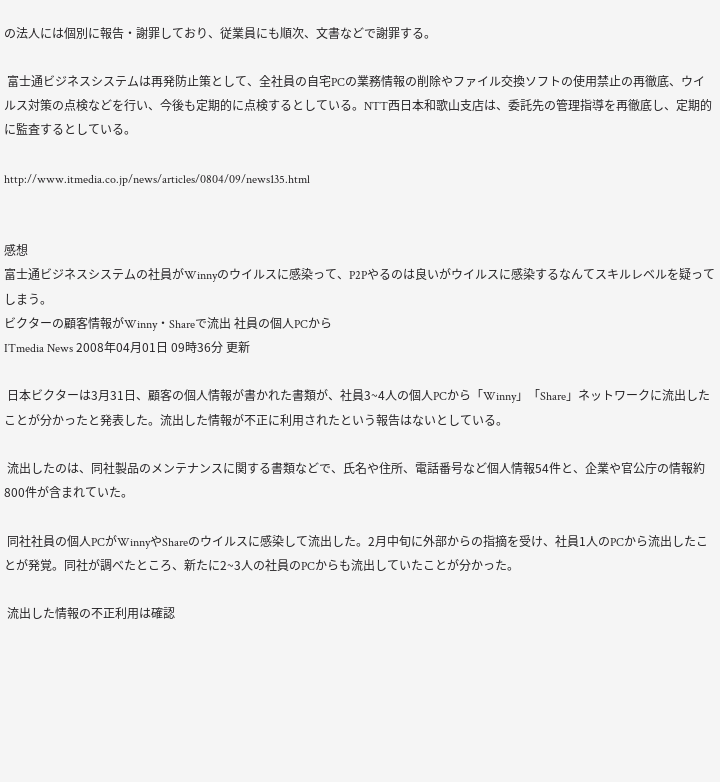の法人には個別に報告・謝罪しており、従業員にも順次、文書などで謝罪する。

 富士通ビジネスシステムは再発防止策として、全社員の自宅PCの業務情報の削除やファイル交換ソフトの使用禁止の再徹底、ウイルス対策の点検などを行い、今後も定期的に点検するとしている。NTT西日本和歌山支店は、委託先の管理指導を再徹底し、定期的に監査するとしている。

http://www.itmedia.co.jp/news/articles/0804/09/news135.html


感想
富士通ビジネスシステムの社員がWinnyのウイルスに感染って、P2Pやるのは良いがウイルスに感染するなんてスキルレベルを疑ってしまう。
ビクターの顧客情報がWinny・Shareで流出 社員の個人PCから
ITmedia News 2008年04月01日 09時36分 更新

 日本ビクターは3月31日、顧客の個人情報が書かれた書類が、社員3~4人の個人PCから「Winny」「Share」ネットワークに流出したことが分かったと発表した。流出した情報が不正に利用されたという報告はないとしている。

 流出したのは、同社製品のメンテナンスに関する書類などで、氏名や住所、電話番号など個人情報54件と、企業や官公庁の情報約800件が含まれていた。

 同社社員の個人PCがWinnyやShareのウイルスに感染して流出した。2月中旬に外部からの指摘を受け、社員1人のPCから流出したことが発覚。同社が調べたところ、新たに2~3人の社員のPCからも流出していたことが分かった。

 流出した情報の不正利用は確認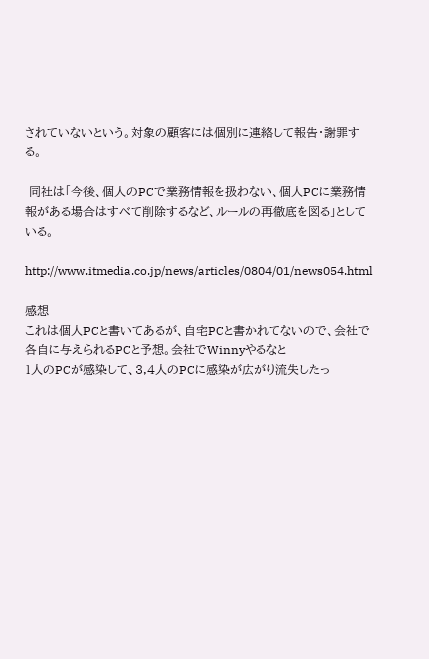されていないという。対象の顧客には個別に連絡して報告・謝罪する。

 同社は「今後、個人のPCで業務情報を扱わない、個人PCに業務情報がある場合はすべて削除するなど、ルールの再徹底を図る」としている。

http://www.itmedia.co.jp/news/articles/0804/01/news054.html

感想
これは個人PCと書いてあるが、自宅PCと書かれてないので、会社で各自に与えられるPCと予想。会社でWinnyやるなと
1人のPCが感染して、3,4人のPCに感染が広がり流失したっ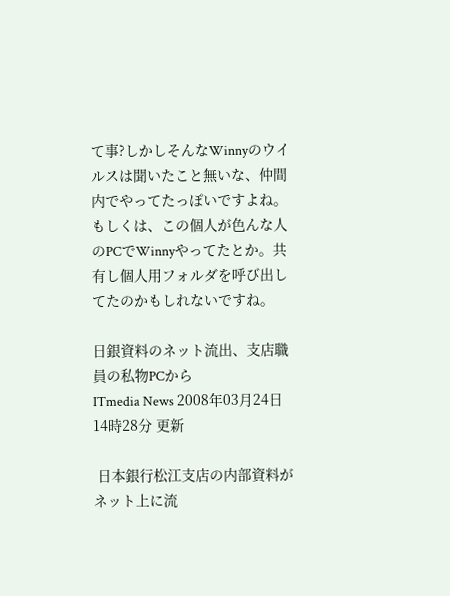て事?しかしそんなWinnyのウイルスは聞いたこと無いな、仲間内でやってたっぽいですよね。もしくは、この個人が色んな人のPCでWinnyやってたとか。共有し個人用フォルダを呼び出してたのかもしれないですね。

日銀資料のネット流出、支店職員の私物PCから
ITmedia News 2008年03月24日 14時28分 更新

 日本銀行松江支店の内部資料がネット上に流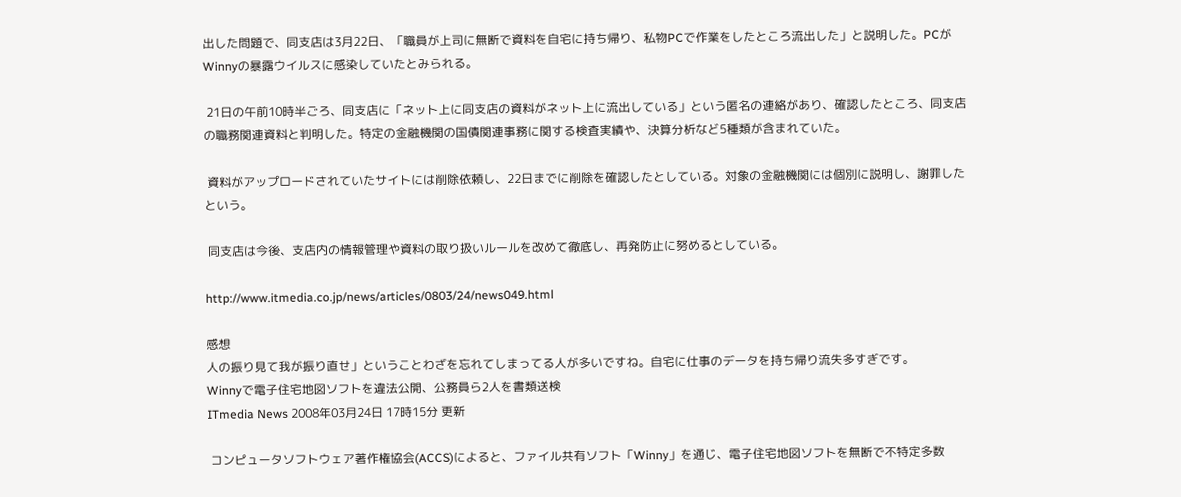出した問題で、同支店は3月22日、「職員が上司に無断で資料を自宅に持ち帰り、私物PCで作業をしたところ流出した」と説明した。PCがWinnyの暴露ウイルスに感染していたとみられる。

 21日の午前10時半ごろ、同支店に「ネット上に同支店の資料がネット上に流出している」という匿名の連絡があり、確認したところ、同支店の職務関連資料と判明した。特定の金融機関の国債関連事務に関する検査実績や、決算分析など5種類が含まれていた。

 資料がアップロードされていたサイトには削除依頼し、22日までに削除を確認したとしている。対象の金融機関には個別に説明し、謝罪したという。

 同支店は今後、支店内の情報管理や資料の取り扱いルールを改めて徹底し、再発防止に努めるとしている。

http://www.itmedia.co.jp/news/articles/0803/24/news049.html

感想
人の振り見て我が振り直せ」ということわざを忘れてしまってる人が多いですね。自宅に仕事のデータを持ち帰り流失多すぎです。
Winnyで電子住宅地図ソフトを違法公開、公務員ら2人を書類送検
ITmedia News 2008年03月24日 17時15分 更新

 コンピュータソフトウェア著作権協会(ACCS)によると、ファイル共有ソフト「Winny」を通じ、電子住宅地図ソフトを無断で不特定多数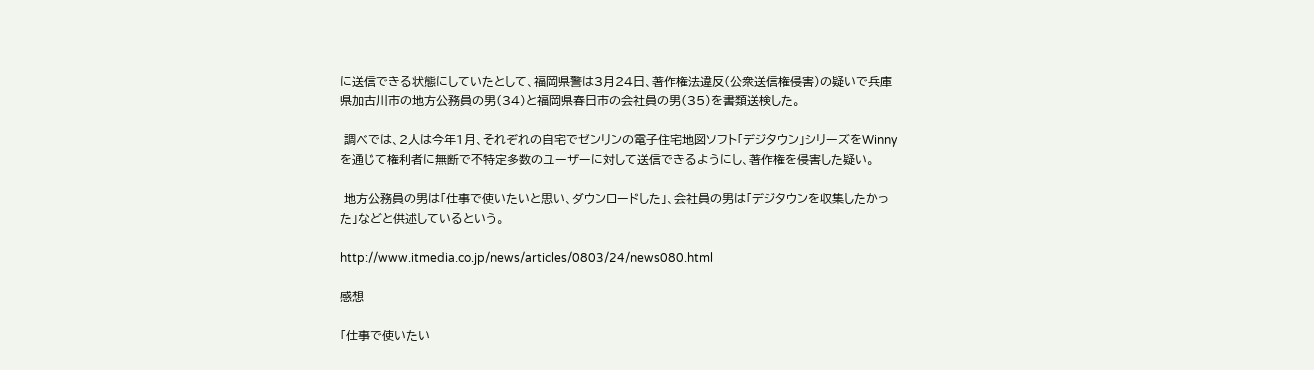に送信できる状態にしていたとして、福岡県警は3月24日、著作権法違反(公衆送信権侵害)の疑いで兵庫県加古川市の地方公務員の男(34)と福岡県春日市の会社員の男(35)を書類送検した。

 調べでは、2人は今年1月、それぞれの自宅でゼンリンの電子住宅地図ソフト「デジタウン」シリーズをWinnyを通じて権利者に無断で不特定多数のユーザーに対して送信できるようにし、著作権を侵害した疑い。

 地方公務員の男は「仕事で使いたいと思い、ダウンロードした」、会社員の男は「デジタウンを収集したかった」などと供述しているという。

http://www.itmedia.co.jp/news/articles/0803/24/news080.html

感想

「仕事で使いたい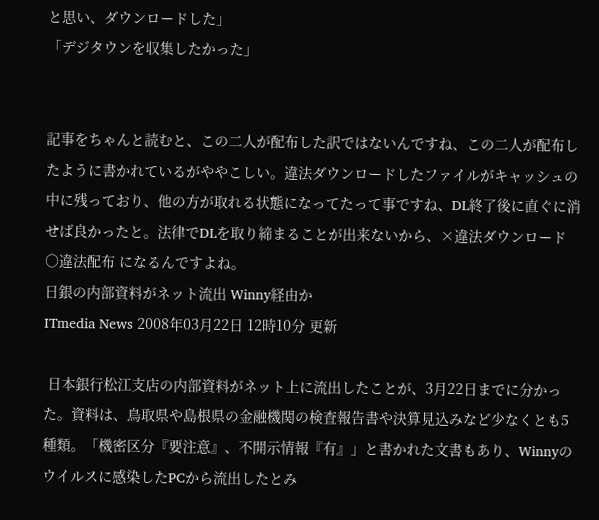と思い、ダウンロードした」
「デジタウンを収集したかった」


記事をちゃんと読むと、この二人が配布した訳ではないんですね、この二人が配布したように書かれているがややこしい。違法ダウンロードしたファイルがキャッシュの中に残っており、他の方が取れる状態になってたって事ですね、DL終了後に直ぐに消せば良かったと。法律でDLを取り締まることが出来ないから、×違法ダウンロード ○違法配布 になるんですよね。
日銀の内部資料がネット流出 Winny経由か
ITmedia News 2008年03月22日 12時10分 更新

 日本銀行松江支店の内部資料がネット上に流出したことが、3月22日までに分かった。資料は、鳥取県や島根県の金融機関の検査報告書や決算見込みなど少なくとも5種類。「機密区分『要注意』、不開示情報『有』」と書かれた文書もあり、Winnyのウイルスに感染したPCから流出したとみ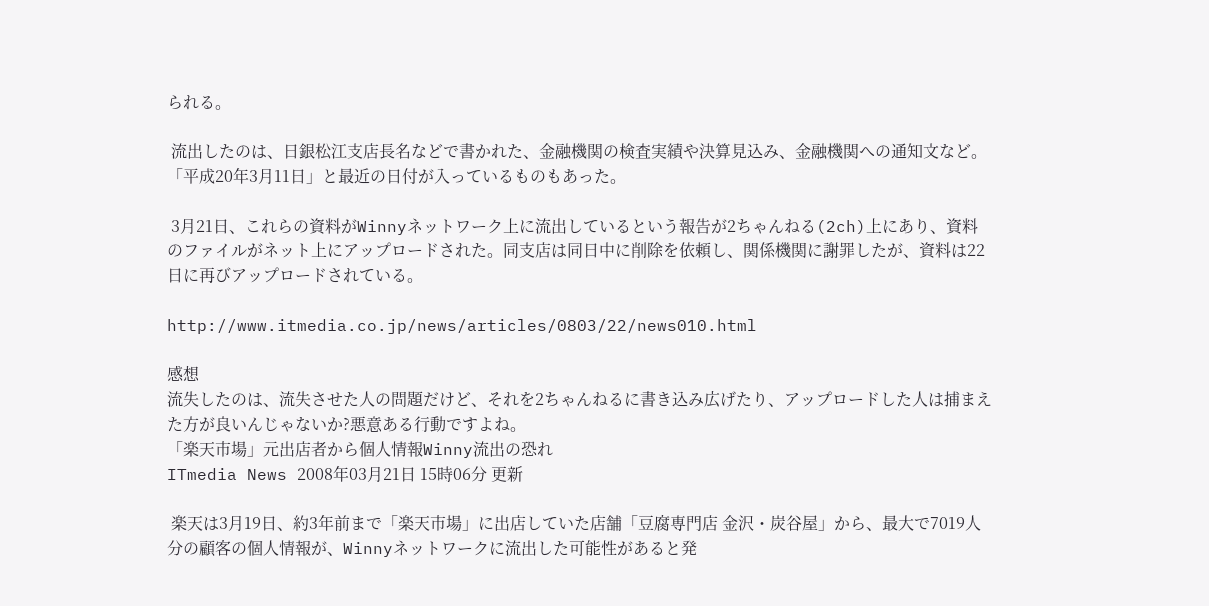られる。

 流出したのは、日銀松江支店長名などで書かれた、金融機関の検査実績や決算見込み、金融機関への通知文など。「平成20年3月11日」と最近の日付が入っているものもあった。

 3月21日、これらの資料がWinnyネットワーク上に流出しているという報告が2ちゃんねる(2ch)上にあり、資料のファイルがネット上にアップロードされた。同支店は同日中に削除を依頼し、関係機関に謝罪したが、資料は22日に再びアップロードされている。

http://www.itmedia.co.jp/news/articles/0803/22/news010.html

感想
流失したのは、流失させた人の問題だけど、それを2ちゃんねるに書き込み広げたり、アップロードした人は捕まえた方が良いんじゃないか?悪意ある行動ですよね。
「楽天市場」元出店者から個人情報Winny流出の恐れ
ITmedia News 2008年03月21日 15時06分 更新

 楽天は3月19日、約3年前まで「楽天市場」に出店していた店舗「豆腐専門店 金沢・炭谷屋」から、最大で7019人分の顧客の個人情報が、Winnyネットワークに流出した可能性があると発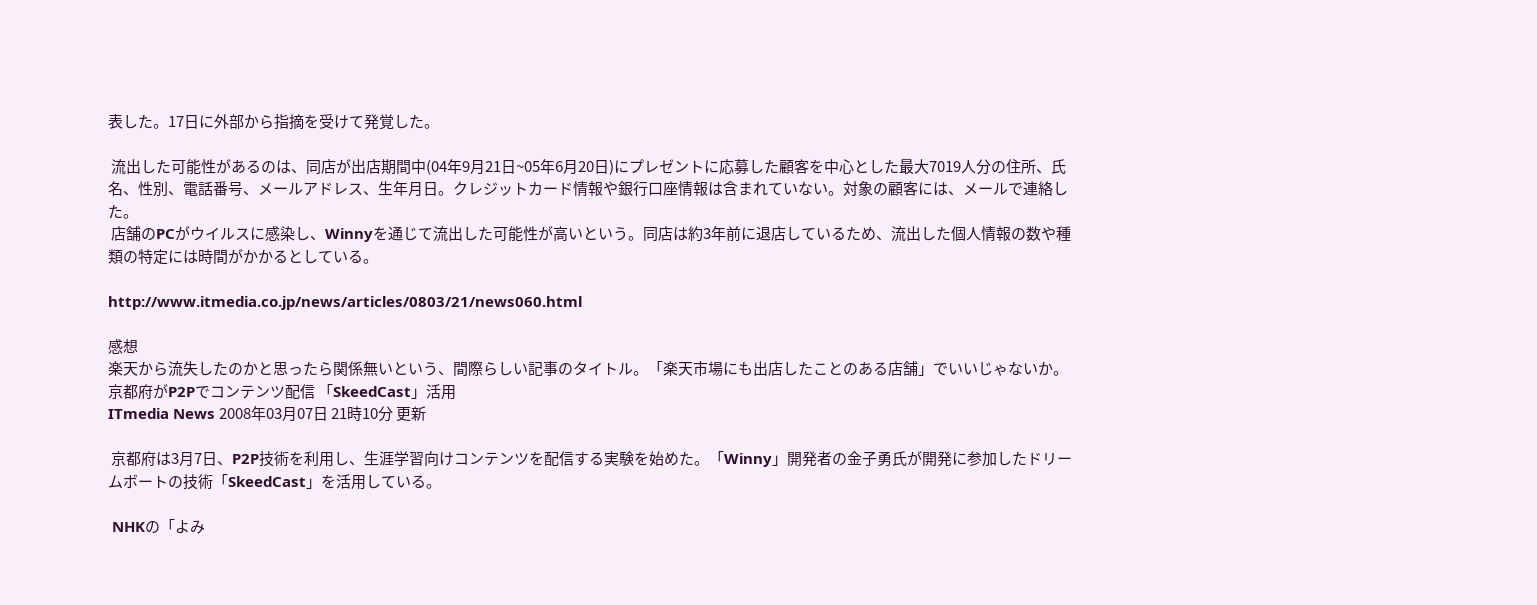表した。17日に外部から指摘を受けて発覚した。

 流出した可能性があるのは、同店が出店期間中(04年9月21日~05年6月20日)にプレゼントに応募した顧客を中心とした最大7019人分の住所、氏名、性別、電話番号、メールアドレス、生年月日。クレジットカード情報や銀行口座情報は含まれていない。対象の顧客には、メールで連絡した。
 店舗のPCがウイルスに感染し、Winnyを通じて流出した可能性が高いという。同店は約3年前に退店しているため、流出した個人情報の数や種類の特定には時間がかかるとしている。

http://www.itmedia.co.jp/news/articles/0803/21/news060.html

感想
楽天から流失したのかと思ったら関係無いという、間際らしい記事のタイトル。「楽天市場にも出店したことのある店舗」でいいじゃないか。
京都府がP2Pでコンテンツ配信 「SkeedCast」活用
ITmedia News 2008年03月07日 21時10分 更新

 京都府は3月7日、P2P技術を利用し、生涯学習向けコンテンツを配信する実験を始めた。「Winny」開発者の金子勇氏が開発に参加したドリームボートの技術「SkeedCast」を活用している。

 NHKの「よみ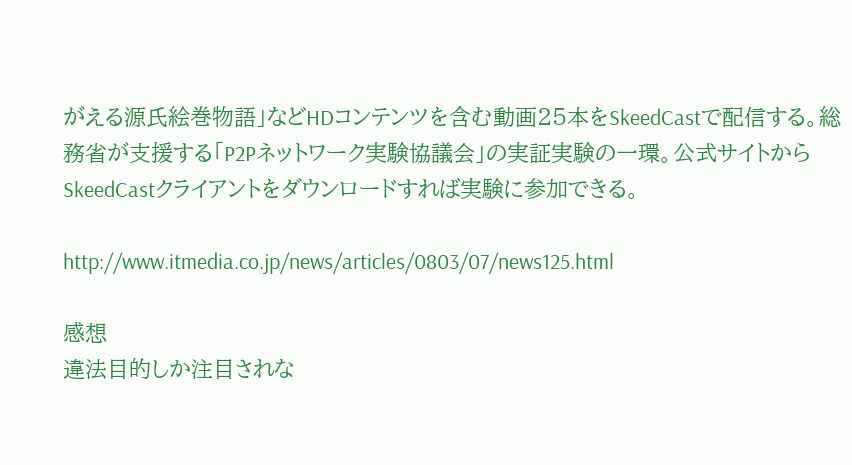がえる源氏絵巻物語」などHDコンテンツを含む動画25本をSkeedCastで配信する。総務省が支援する「P2Pネットワーク実験協議会」の実証実験の一環。公式サイトからSkeedCastクライアントをダウンロードすれば実験に参加できる。

http://www.itmedia.co.jp/news/articles/0803/07/news125.html

感想
違法目的しか注目されな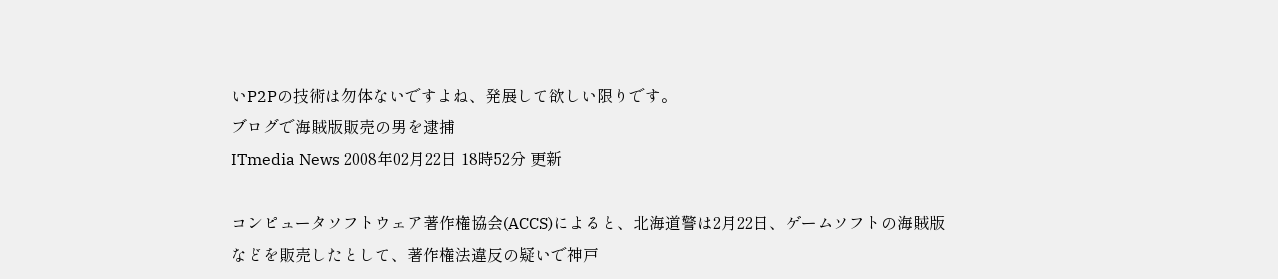いP2Pの技術は勿体ないですよね、発展して欲しい限りです。
ブログで海賊版販売の男を逮捕
ITmedia News 2008年02月22日 18時52分 更新

コンピュータソフトウェア著作権協会(ACCS)によると、北海道警は2月22日、ゲームソフトの海賊版などを販売したとして、著作権法違反の疑いで神戸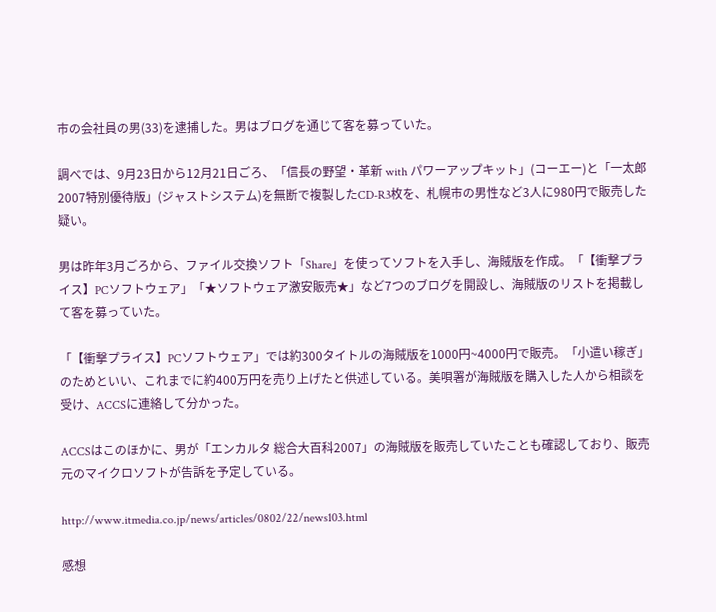市の会社員の男(33)を逮捕した。男はブログを通じて客を募っていた。

調べでは、9月23日から12月21日ごろ、「信長の野望・革新 with パワーアップキット」(コーエー)と「一太郎2007特別優待版」(ジャストシステム)を無断で複製したCD-R3枚を、札幌市の男性など3人に980円で販売した疑い。

男は昨年3月ごろから、ファイル交換ソフト「Share」を使ってソフトを入手し、海賊版を作成。「【衝撃プライス】PCソフトウェア」「★ソフトウェア激安販売★」など7つのブログを開設し、海賊版のリストを掲載して客を募っていた。

「【衝撃プライス】PCソフトウェア」では約300タイトルの海賊版を1000円~4000円で販売。「小遣い稼ぎ」のためといい、これまでに約400万円を売り上げたと供述している。美唄署が海賊版を購入した人から相談を受け、ACCSに連絡して分かった。

ACCSはこのほかに、男が「エンカルタ 総合大百科2007」の海賊版を販売していたことも確認しており、販売元のマイクロソフトが告訴を予定している。

http://www.itmedia.co.jp/news/articles/0802/22/news103.html

感想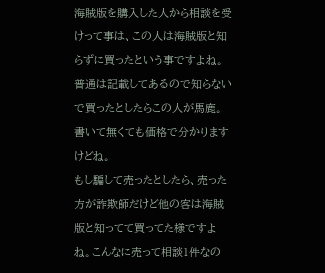海賊版を購入した人から相談を受けって事は、この人は海賊版と知らずに買ったという事ですよね。普通は記載してあるので知らないで買ったとしたらこの人が馬鹿。書いて無くても価格で分かりますけどね。
もし騙して売ったとしたら、売った方が詐欺師だけど他の客は海賊版と知ってて買ってた様ですよね。こんなに売って相談1件なの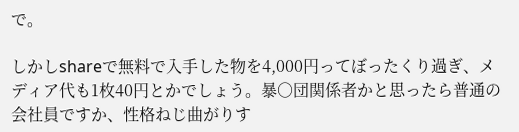で。

しかしshareで無料で入手した物を4,000円ってぼったくり過ぎ、メディア代も1枚40円とかでしょう。暴○団関係者かと思ったら普通の会社員ですか、性格ねじ曲がりす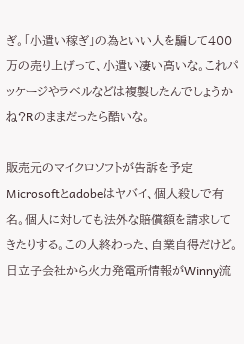ぎ。「小遣い稼ぎ」の為といい人を騙して400万の売り上げって、小遣い凄い高いな。これパッケージやラベルなどは複製したんでしょうかね?Rのままだったら酷いな。

販売元のマイクロソフトが告訴を予定
Microsoftとadobeはヤバイ、個人殺しで有名。個人に対しても法外な賠償額を請求してきたりする。この人終わった、自業自得だけど。
日立子会社から火力発電所情報がWinny流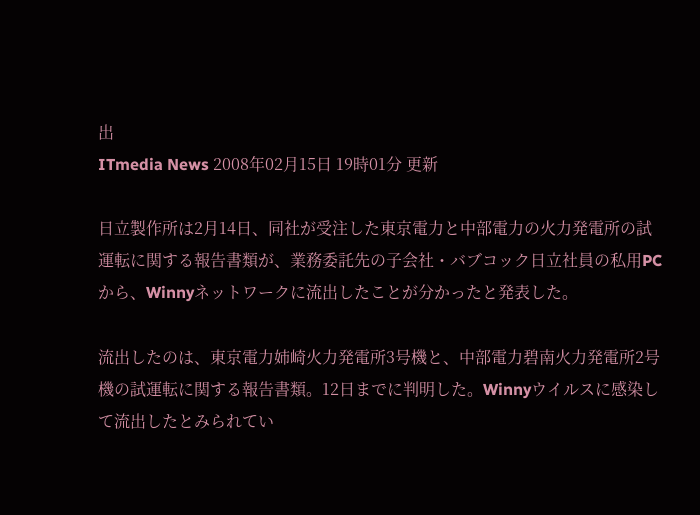出
ITmedia News 2008年02月15日 19時01分 更新

日立製作所は2月14日、同社が受注した東京電力と中部電力の火力発電所の試運転に関する報告書類が、業務委託先の子会社・バブコック日立社員の私用PCから、Winnyネットワークに流出したことが分かったと発表した。

流出したのは、東京電力姉崎火力発電所3号機と、中部電力碧南火力発電所2号機の試運転に関する報告書類。12日までに判明した。Winnyウイルスに感染して流出したとみられてい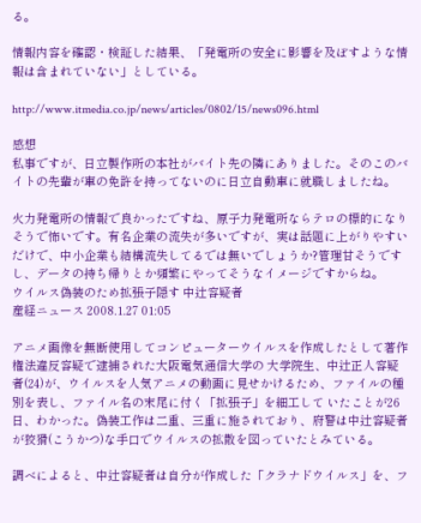る。

情報内容を確認・検証した結果、「発電所の安全に影響を及ぼすような情報は含まれていない」としている。

http://www.itmedia.co.jp/news/articles/0802/15/news096.html

感想
私事ですが、日立製作所の本社がバイト先の隣にありました。そのこのバイトの先輩が車の免許を持ってないのに日立自動車に就職しましたね。

火力発電所の情報で良かったですね、原子力発電所ならテロの標的になりそうで怖いです。有名企業の流失が多いですが、実は話題に上がりやすいだけで、中小企業も結構流失してるでは無いでしょうか?管理甘そうですし、データの持ち帰りとか頻繁にやってそうなイメージですからね。
ウイルス偽装のため拡張子隠す 中辻容疑者
産経ニュース 2008.1.27 01:05

アニメ画像を無断使用してコンピューターウイルスを作成したとして著作権法違反容疑で逮捕された大阪電気通信大学の 大学院生、中辻正人容疑者(24)が、ウイルスを人気アニメの動画に見せかけるため、ファイルの種別を表し、ファイル名の末尾に付く「拡張子」を細工して いたことが26日、わかった。偽装工作は二重、三重に施されており、府警は中辻容疑者が狡猾(こうかつ)な手口でウイルスの拡散を図っていたとみている。

調べによると、中辻容疑者は自分が作成した「クラナドウイルス」を、フ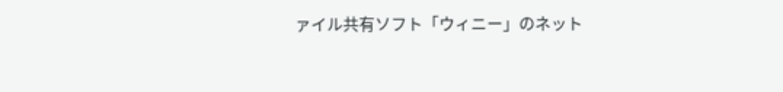ァイル共有ソフト「ウィニー」のネット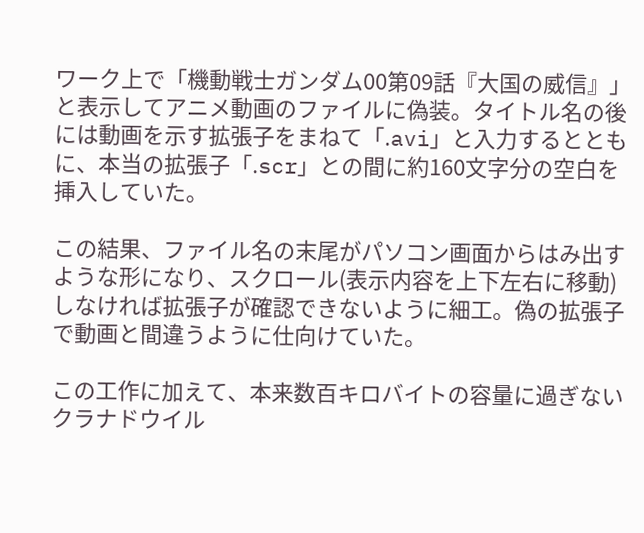ワーク上で「機動戦士ガンダム00第09話『大国の威信』」と表示してアニメ動画のファイルに偽装。タイトル名の後には動画を示す拡張子をまねて「.avi」と入力するとともに、本当の拡張子「.scr」との間に約160文字分の空白を挿入していた。

この結果、ファイル名の末尾がパソコン画面からはみ出すような形になり、スクロール(表示内容を上下左右に移動)しなければ拡張子が確認できないように細工。偽の拡張子で動画と間違うように仕向けていた。

この工作に加えて、本来数百キロバイトの容量に過ぎないクラナドウイル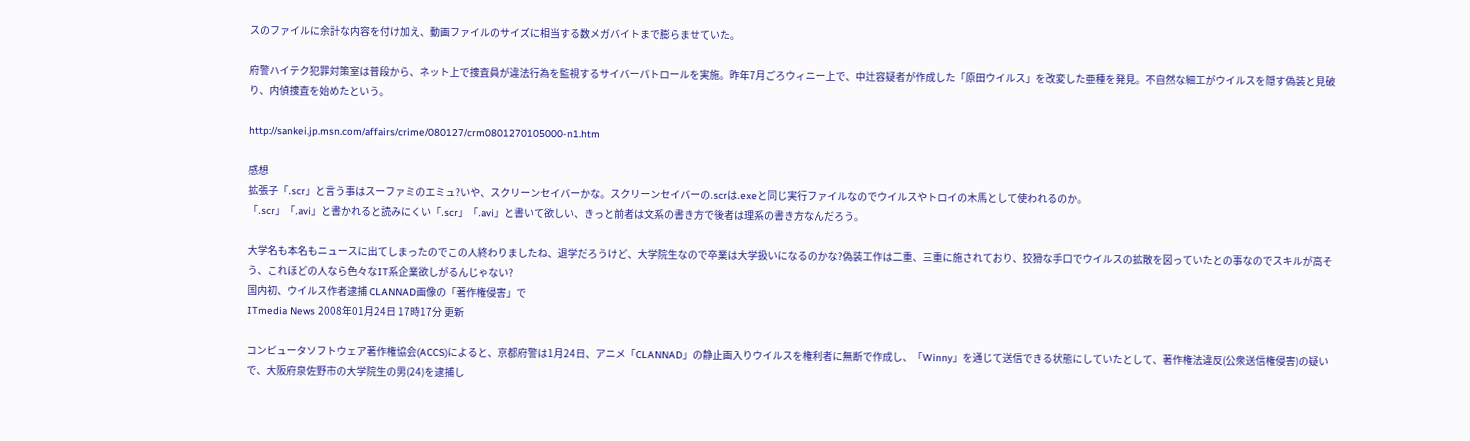スのファイルに余計な内容を付け加え、動画ファイルのサイズに相当する数メガバイトまで膨らませていた。

府警ハイテク犯罪対策室は普段から、ネット上で捜査員が違法行為を監視するサイバーパトロールを実施。昨年7月ごろウィニー上で、中辻容疑者が作成した「原田ウイルス」を改変した亜種を発見。不自然な細工がウイルスを隠す偽装と見破り、内偵捜査を始めたという。

http://sankei.jp.msn.com/affairs/crime/080127/crm0801270105000-n1.htm

感想
拡張子「.scr」と言う事はスーファミのエミュ?いや、スクリーンセイバーかな。スクリーンセイバーの.scrは.exeと同じ実行ファイルなのでウイルスやトロイの木馬として使われるのか。
「.scr」「.avi」と書かれると読みにくい「.scr」「.avi」と書いて欲しい、きっと前者は文系の書き方で後者は理系の書き方なんだろう。

大学名も本名もニュースに出てしまったのでこの人終わりましたね、退学だろうけど、大学院生なので卒業は大学扱いになるのかな?偽装工作は二重、三重に施されており、狡猾な手口でウイルスの拡散を図っていたとの事なのでスキルが高そう、これほどの人なら色々なIT系企業欲しがるんじゃない?
国内初、ウイルス作者逮捕 CLANNAD画像の「著作権侵害」で
ITmedia News 2008年01月24日 17時17分 更新

コンピュータソフトウェア著作権協会(ACCS)によると、京都府警は1月24日、アニメ「CLANNAD」の静止画入りウイルスを権利者に無断で作成し、「Winny」を通じて送信できる状態にしていたとして、著作権法違反(公衆送信権侵害)の疑いで、大阪府泉佐野市の大学院生の男(24)を逮捕し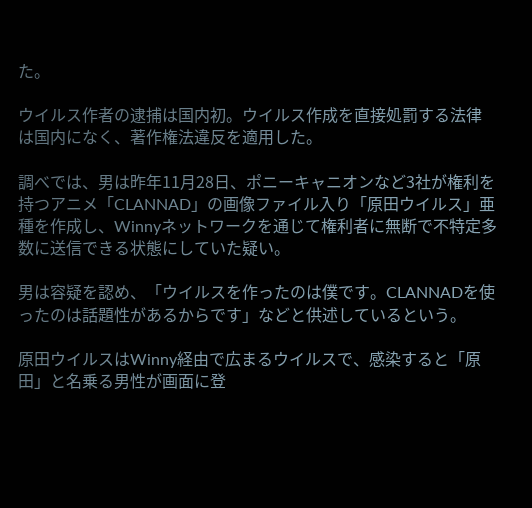た。

ウイルス作者の逮捕は国内初。ウイルス作成を直接処罰する法律は国内になく、著作権法違反を適用した。

調べでは、男は昨年11月28日、ポニーキャニオンなど3社が権利を持つアニメ「CLANNAD」の画像ファイル入り「原田ウイルス」亜種を作成し、Winnyネットワークを通じて権利者に無断で不特定多数に送信できる状態にしていた疑い。

男は容疑を認め、「ウイルスを作ったのは僕です。CLANNADを使ったのは話題性があるからです」などと供述しているという。

原田ウイルスはWinny経由で広まるウイルスで、感染すると「原田」と名乗る男性が画面に登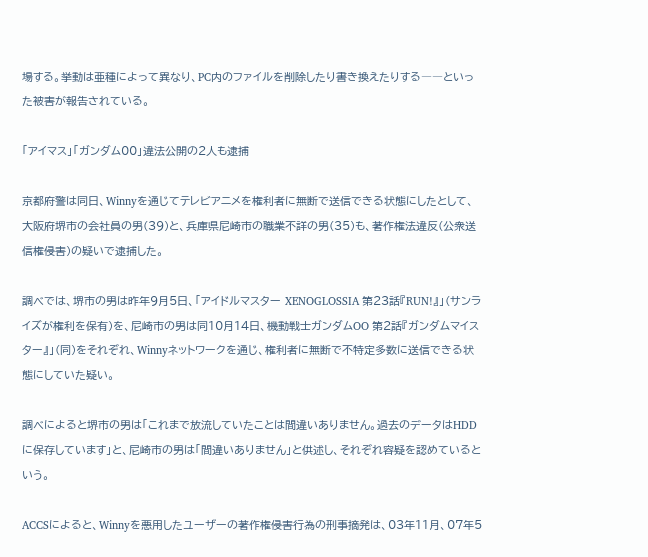場する。挙動は亜種によって異なり、PC内のファイルを削除したり書き換えたりする――といった被害が報告されている。

「アイマス」「ガンダム00」違法公開の2人も逮捕

京都府警は同日、Winnyを通じてテレビアニメを権利者に無断で送信できる状態にしたとして、大阪府堺市の会社員の男(39)と、兵庫県尼崎市の職業不詳の男(35)も、著作権法違反(公衆送信権侵害)の疑いで逮捕した。

調べでは、堺市の男は昨年9月5日、「アイドルマスター XENOGLOSSIA 第23話『RUN!』」(サンライズが権利を保有)を、尼崎市の男は同10月14日、機動戦士ガンダムOO 第2話『ガンダムマイスター』」(同)をそれぞれ、Winnyネットワークを通じ、権利者に無断で不特定多数に送信できる状態にしていた疑い。

調べによると堺市の男は「これまで放流していたことは間違いありません。過去のデータはHDDに保存しています」と、尼崎市の男は「間違いありません」と供述し、それぞれ容疑を認めているという。

ACCSによると、Winnyを悪用したユーザーの著作権侵害行為の刑事摘発は、03年11月、07年5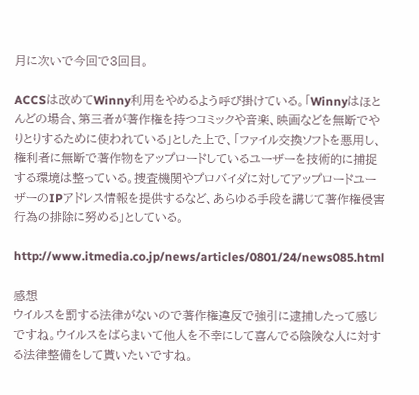月に次いで今回で3回目。

ACCSは改めてWinny利用をやめるよう呼び掛けている。「Winnyはほとんどの場合、第三者が著作権を持つコミックや音楽、映画などを無断でやりとりするために使われている」とした上で、「ファイル交換ソフトを悪用し、権利者に無断で著作物をアップロードしているユーザーを技術的に捕捉する環境は整っている。捜査機関やプロバイダに対してアップロードユーザーのIPアドレス情報を提供するなど、あらゆる手段を講じて著作権侵害行為の排除に努める」としている。

http://www.itmedia.co.jp/news/articles/0801/24/news085.html

感想
ウイルスを罰する法律がないので著作権違反で強引に逮捕したって感じですね。ウイルスをばらまいて他人を不幸にして喜んでる陰険な人に対する法律整備をして貰いたいですね。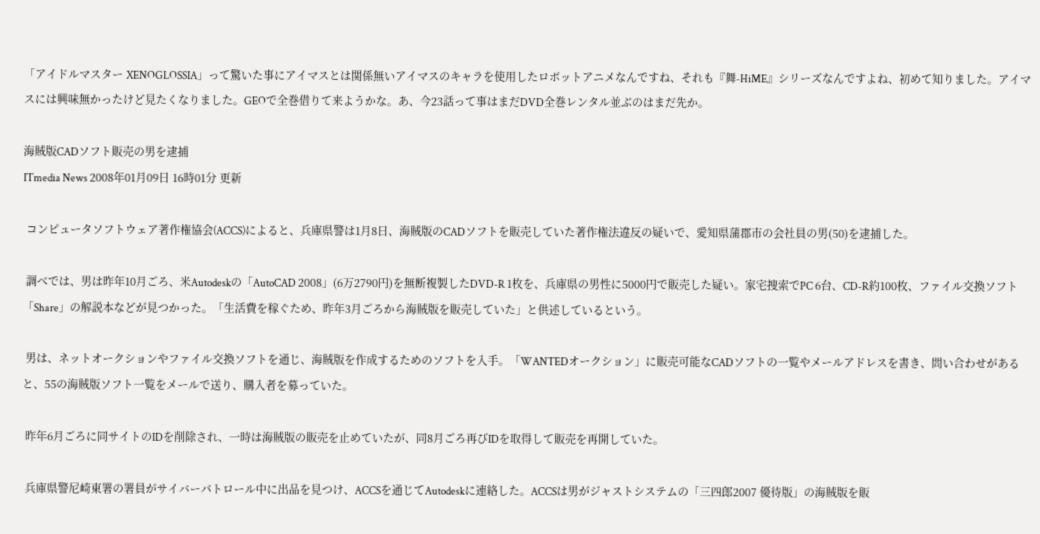「アイドルマスター XENOGLOSSIA」って驚いた事にアイマスとは関係無いアイマスのキャラを使用したロボットアニメなんですね、それも『舞-HiME』シリーズなんですよね、初めて知りました。アイマスには興味無かったけど見たくなりました。GEOで全巻借りて来ようかな。あ、今23話って事はまだDVD全巻レンタル並ぶのはまだ先か。

海賊版CADソフト販売の男を逮捕
ITmedia News 2008年01月09日 16時01分 更新

 コンピュータソフトウェア著作権協会(ACCS)によると、兵庫県警は1月8日、海賊版のCADソフトを販売していた著作権法違反の疑いで、愛知県蒲郡市の会社員の男(50)を逮捕した。

 調べでは、男は昨年10月ごろ、米Autodeskの「AutoCAD 2008」(6万2790円)を無断複製したDVD-R 1枚を、兵庫県の男性に5000円で販売した疑い。家宅捜索でPC 6台、CD-R約100枚、ファイル交換ソフト「Share」の解説本などが見つかった。「生活費を稼ぐため、昨年3月ごろから海賊版を販売していた」と供述しているという。

 男は、ネットオークションやファイル交換ソフトを通じ、海賊版を作成するためのソフトを入手。「WANTEDオークション」に販売可能なCADソフトの一覧やメールアドレスを書き、問い合わせがあると、55の海賊版ソフト一覧をメールで送り、購入者を募っていた。

 昨年6月ごろに同サイトのIDを削除され、一時は海賊版の販売を止めていたが、同8月ごろ再びIDを取得して販売を再開していた。

 兵庫県警尼崎東署の署員がサイバーパトロール中に出品を見つけ、ACCSを通じてAutodeskに連絡した。ACCSは男がジャストシステムの「三四郎2007 優待版」の海賊版を販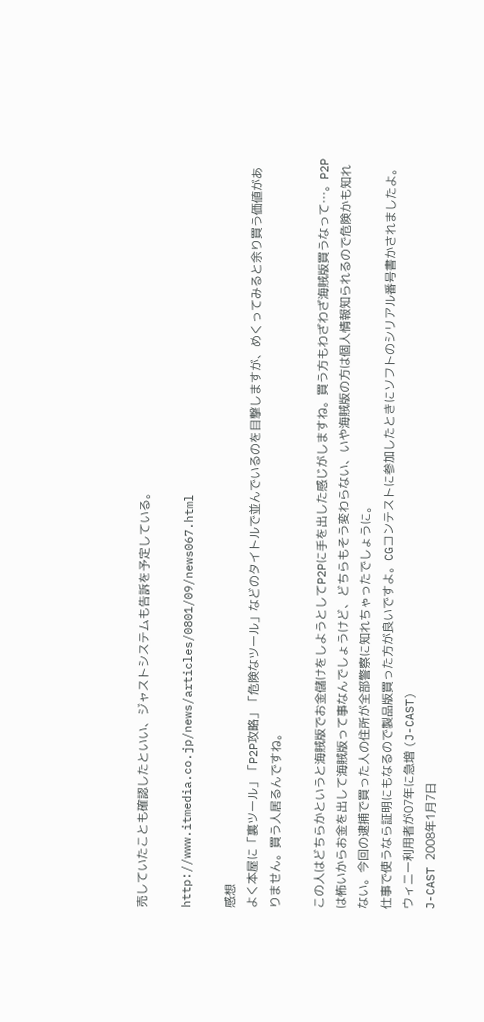売していたことも確認したといい、ジャストシステムも告訴を予定している。

http://www.itmedia.co.jp/news/articles/0801/09/news067.html

感想
よく本屋に「裏ツール」「P2P攻略」「危険なツール」などのタイトルで並んでいるのを目撃しますが、めくってみると余り買う価値がありません。買う人居るんですね。

この人はどちらかというと海賊版でお金儲けをしようとしてP2Pに手を出した感じがしますね。買う方もわざわざ海賊版買うなって…。P2Pは怖いからお金を出して海賊版って事なんでしょうけど、どちらもそう変わらない、いや海賊版の方は個人情報知られるので危険かも知れない。今回の逮捕で買った人の住所が全部警察に知れちゃったでしょうに。
仕事で使うなら証明にもなるので製品版買った方が良いですよ。CGコンテストに参加したときにソフトのシリアル番号書かされましたよ。
ウィニー利用者が07年に急増 (J-CAST)
J-CAST 2008年1月7日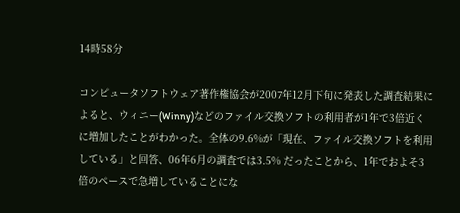14時58分

コンピュータソフトウェア著作権協会が2007年12月下旬に発表した調査結果によると、ウィニー(Winny)などのファイル交換ソフトの利用者が1年で3倍近くに増加したことがわかった。全体の9.6%が「現在、ファイル交換ソフトを利用している」と回答、06年6月の調査では3.5% だったことから、1年でおよそ3倍のペースで急増していることにな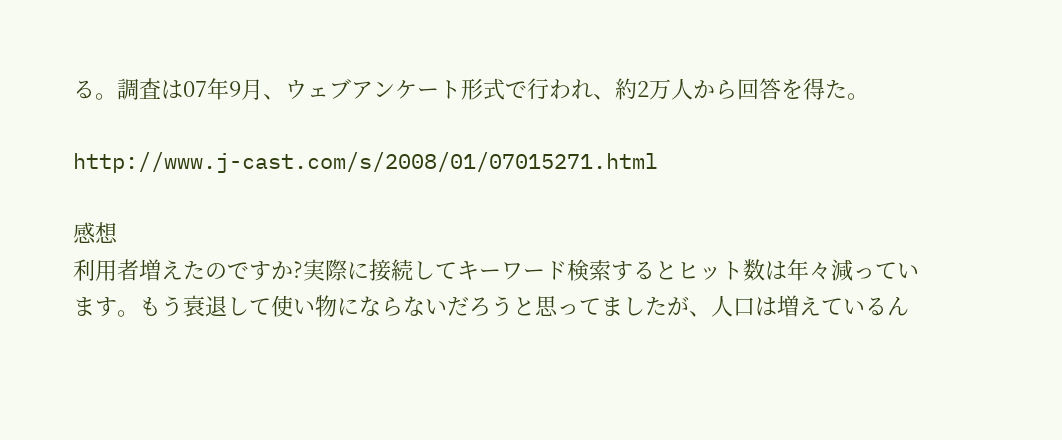る。調査は07年9月、ウェブアンケート形式で行われ、約2万人から回答を得た。

http://www.j-cast.com/s/2008/01/07015271.html

感想
利用者増えたのですか?実際に接続してキーワード検索するとヒット数は年々減っています。もう衰退して使い物にならないだろうと思ってましたが、人口は増えているん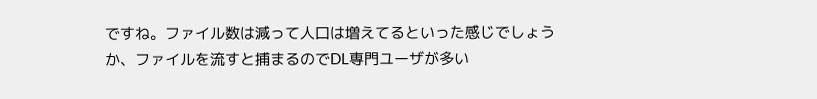ですね。ファイル数は減って人口は増えてるといった感じでしょうか、ファイルを流すと捕まるのでDL専門ユーザが多い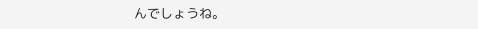んでしょうね。